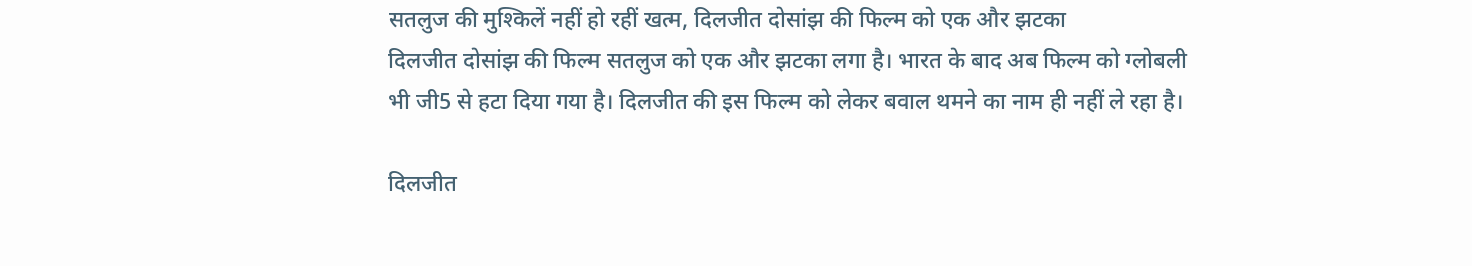सतलुज की मुश्किलें नहीं हो रहीं खत्म, दिलजीत दोसांझ की फिल्म को एक और झटका
दिलजीत दोसांझ की फिल्म सतलुज को एक और झटका लगा है। भारत के बाद अब फिल्म को ग्लोबली भी जी5 से हटा दिया गया है। दिलजीत की इस फिल्म को लेकर बवाल थमने का नाम ही नहीं ले रहा है।

दिलजीत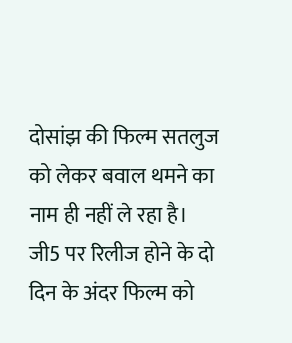दोसांझ की फिल्म सतलुज को लेकर बवाल थमने का नाम ही नहीं ले रहा है। जी5 पर रिलीज होने के दो दिन के अंदर फिल्म को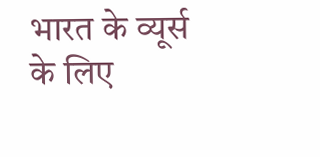भारत के व्यूर्स के लिए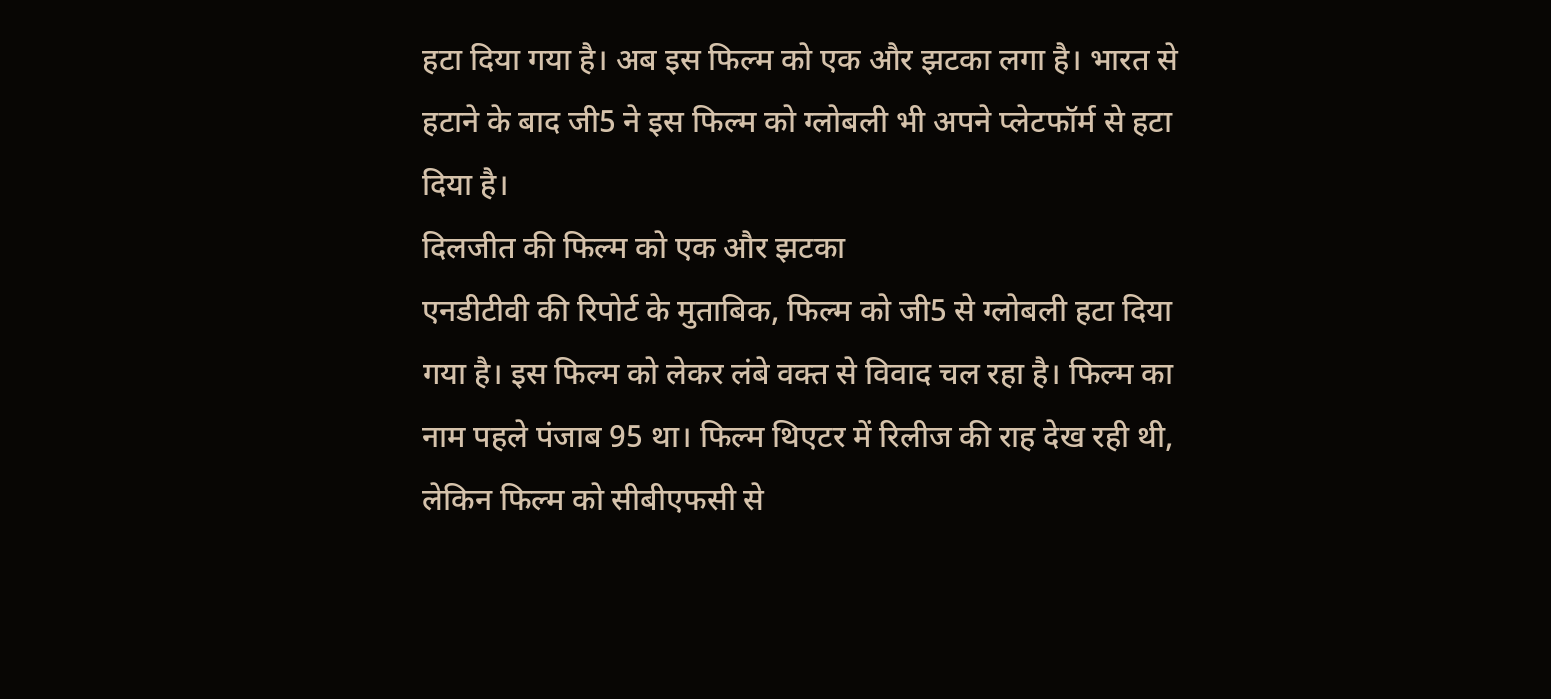हटा दिया गया है। अब इस फिल्म को एक और झटका लगा है। भारत से हटाने के बाद जी5 ने इस फिल्म को ग्लोबली भी अपने प्लेटफॉर्म से हटा दिया है।
दिलजीत की फिल्म को एक और झटका
एनडीटीवी की रिपोर्ट के मुताबिक, फिल्म को जी5 से ग्लोबली हटा दिया गया है। इस फिल्म को लेकर लंबे वक्त से विवाद चल रहा है। फिल्म का नाम पहले पंजाब 95 था। फिल्म थिएटर में रिलीज की राह देख रही थी, लेकिन फिल्म को सीबीएफसी से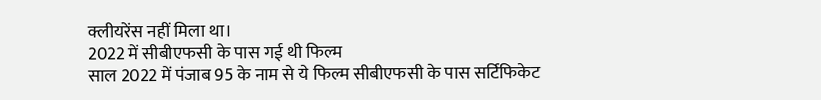क्लीयरेंस नहीं मिला था।
2022 में सीबीएफसी के पास गई थी फिल्म
साल 2022 में पंजाब 95 के नाम से ये फिल्म सीबीएफसी के पास सर्टिफिकेट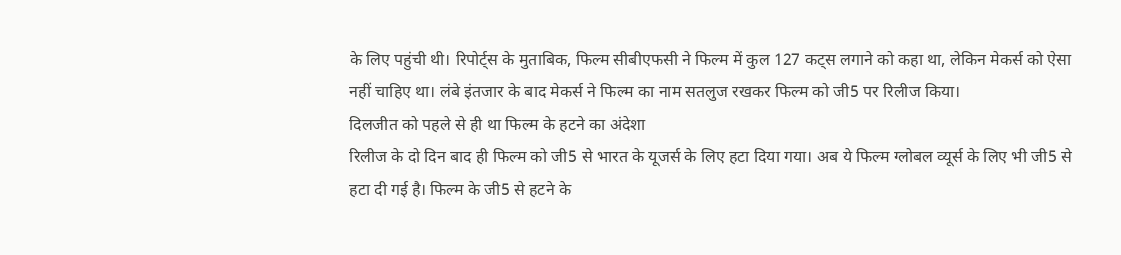के लिए पहुंची थी। रिपोर्ट्स के मुताबिक, फिल्म सीबीएफसी ने फिल्म में कुल 127 कट्स लगाने को कहा था, लेकिन मेकर्स को ऐसा नहीं चाहिए था। लंबे इंतजार के बाद मेकर्स ने फिल्म का नाम सतलुज रखकर फिल्म को जी5 पर रिलीज किया।
दिलजीत को पहले से ही था फिल्म के हटने का अंदेशा
रिलीज के दो दिन बाद ही फिल्म को जी5 से भारत के यूजर्स के लिए हटा दिया गया। अब ये फिल्म ग्लोबल व्यूर्स के लिए भी जी5 से हटा दी गई है। फिल्म के जी5 से हटने के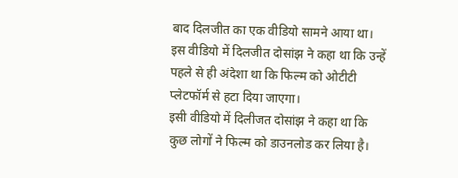बाद दिलजीत का एक वीडियो सामने आया था। इस वीडियो में दिलजीत दोसांझ ने कहा था कि उन्हें पहले से ही अंदेशा था कि फिल्म को ओटीटी प्लेटफॉर्म से हटा दिया जाएगा।
इसी वीडियो में दिलीजत दोसांझ ने कहा था कि कुछ लोगों ने फिल्म को डाउनलोड कर लिया है।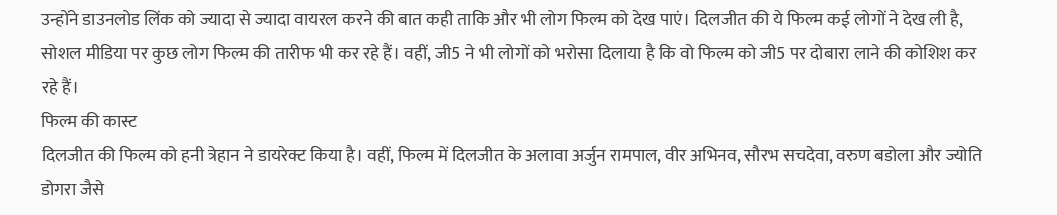उन्होंने डाउनलोड लिंक को ज्यादा से ज्यादा वायरल करने की बात कही ताकि और भी लोग फिल्म को देख पाएं। दिलजीत की ये फिल्म कई लोगों ने देख ली है, सोशल मीडिया पर कुछ लोग फिल्म की तारीफ भी कर रहे हैं। वहीं, जी5 ने भी लोगों को भरोसा दिलाया है कि वो फिल्म को जी5 पर दोबारा लाने की कोशिश कर रहे हैं।
फिल्म की कास्ट
दिलजीत की फिल्म को हनी त्रेहान ने डायरेक्ट किया है। वहीं, फिल्म में दिलजीत के अलावा अर्जुन रामपाल, वीर अभिनव, सौरभ सचदेवा, वरुण बडोला और ज्योति डोगरा जैसे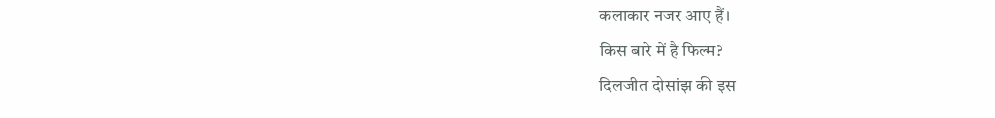कलाकार नजर आए हैं।
किस बारे में है फिल्म?
दिलजीत दोसांझ की इस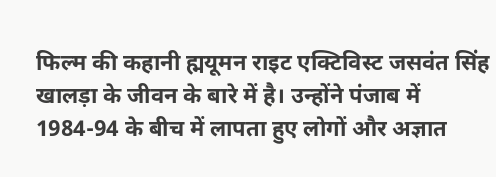फिल्म की कहानी ह्मयूमन राइट एक्टिविस्ट जसवंत सिंह खालड़ा के जीवन के बारे में है। उन्होंने पंजाब में 1984-94 के बीच में लापता हुए लोगों और अज्ञात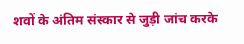शवों के अंतिम संस्कार से जुड़ी जांच करके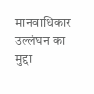मानवाधिकार उल्लंघन का मुद्दा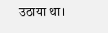उठाया था।